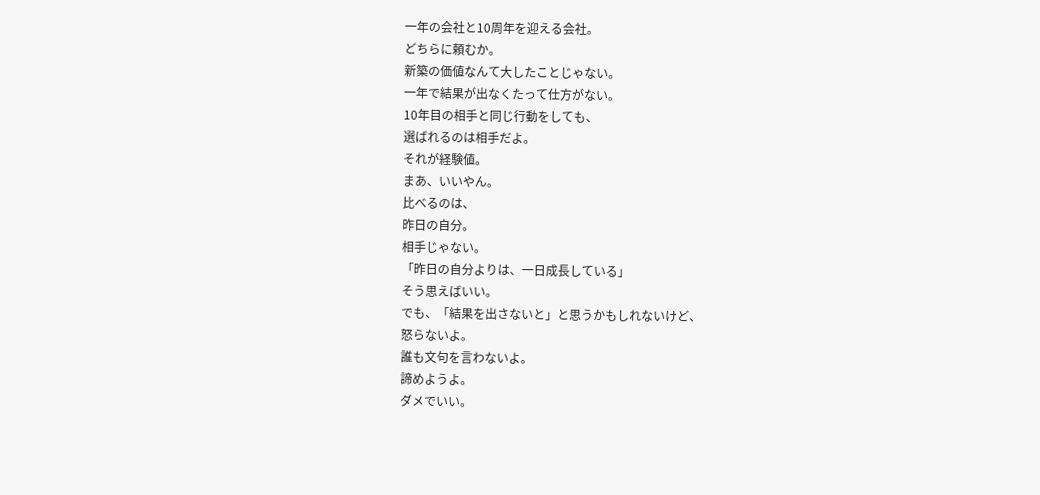一年の会社と10周年を迎える会社。
どちらに頼むか。
新築の価値なんて大したことじゃない。
一年で結果が出なくたって仕方がない。
10年目の相手と同じ行動をしても、
選ばれるのは相手だよ。
それが経験値。
まあ、いいやん。
比べるのは、
昨日の自分。
相手じゃない。
「昨日の自分よりは、一日成長している」
そう思えばいい。
でも、「結果を出さないと」と思うかもしれないけど、
怒らないよ。
誰も文句を言わないよ。
諦めようよ。
ダメでいい。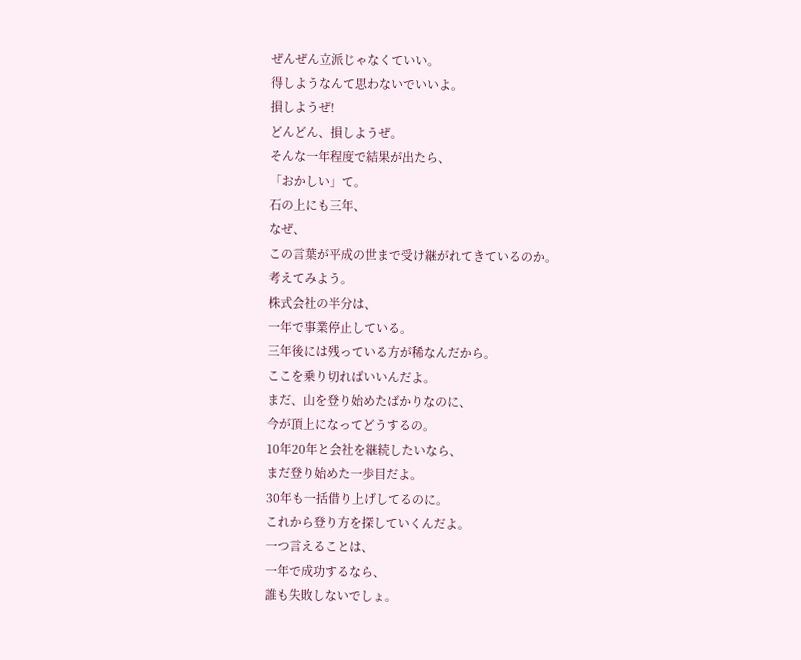ぜんぜん立派じゃなくていい。
得しようなんて思わないでいいよ。
損しようぜ!
どんどん、損しようぜ。
そんな一年程度で結果が出たら、
「おかしい」て。
石の上にも三年、
なぜ、
この言葉が平成の世まで受け継がれてきているのか。
考えてみよう。
株式会社の半分は、
一年で事業停止している。
三年後には残っている方が稀なんだから。
ここを乗り切ればいいんだよ。
まだ、山を登り始めたばかりなのに、
今が頂上になってどうするの。
10年20年と会社を継続したいなら、
まだ登り始めた一歩目だよ。
30年も一括借り上げしてるのに。
これから登り方を探していくんだよ。
一つ言えることは、
一年で成功するなら、
誰も失敗しないでしょ。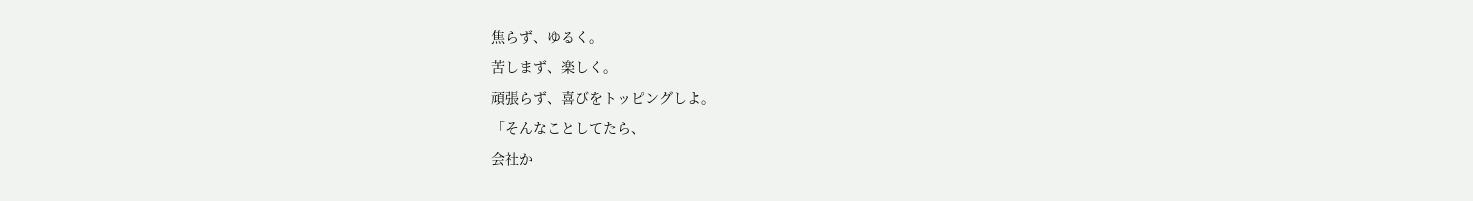焦らず、ゆるく。
苦しまず、楽しく。
頑張らず、喜びをトッピングしよ。
「そんなことしてたら、
会社か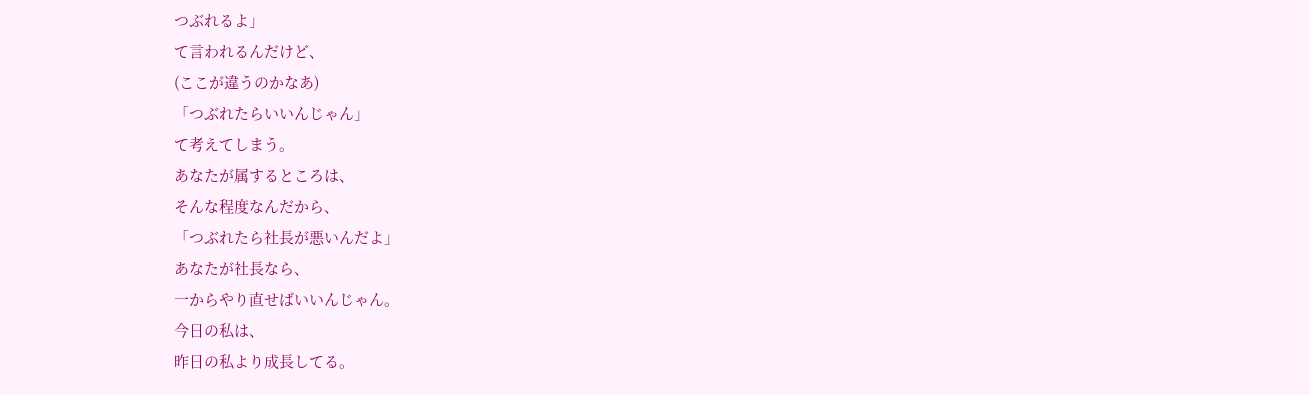つぶれるよ」
て言われるんだけど、
(ここが違うのかなあ)
「つぶれたらいいんじゃん」
て考えてしまう。
あなたが属するところは、
そんな程度なんだから、
「つぶれたら社長が悪いんだよ」
あなたが社長なら、
一からやり直せばいいんじゃん。
今日の私は、
昨日の私より成長してる。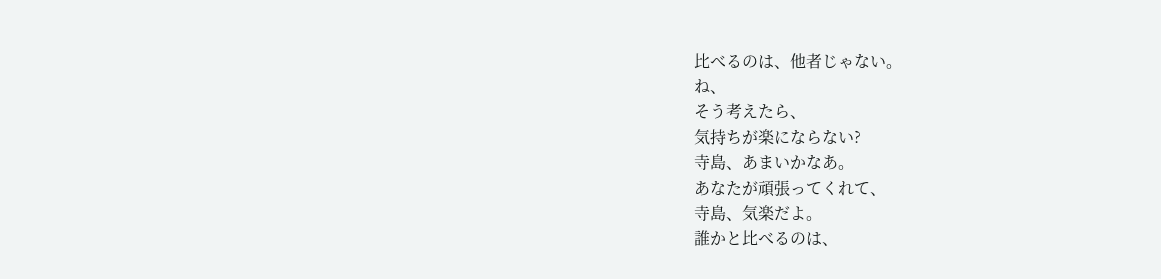比べるのは、他者じゃない。
ね、
そう考えたら、
気持ちが楽にならない?
寺島、あまいかなあ。
あなたが頑張ってくれて、
寺島、気楽だよ。
誰かと比べるのは、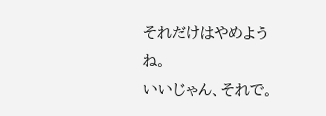それだけはやめようね。
いいじゃん、それで。